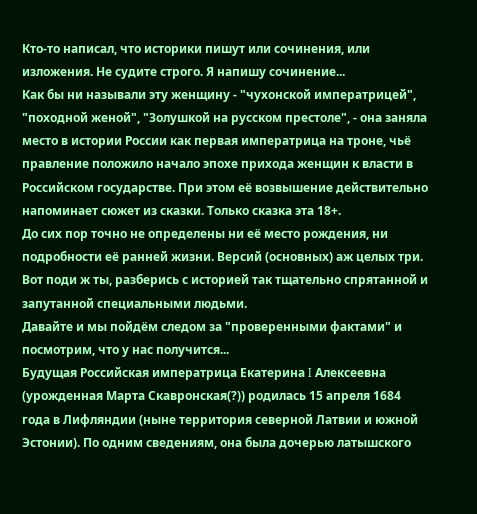Кто-то написал, что историки пишут или сочинения, или изложения. Не судите строго. Я напишу сочинение...
Как бы ни называли эту женщину - "чухонской императрицей", "походной женой", "Золушкой на русском престоле", - она заняла место в истории России как первая императрица на троне, чьё правление положило начало эпохе прихода женщин к власти в Российском государстве. При этом её возвышение действительно напоминает сюжет из сказки. Только сказка эта 18+.
До сих пор точно не определены ни её место рождения, ни подробности её ранней жизни. Версий (основных) аж целых три. Вот поди ж ты, разберись с историей так тщательно спрятанной и запутанной специальными людьми.
Давайте и мы пойдём следом за "проверенными фактами" и посмотрим, что у нас получится...
Будущая Российская императрица Екатерина I Алексеевна (урожденная Марта Скавронская(?)) родилась 15 апреля 1684 года в Лифляндии (ныне территория северной Латвии и южной Эстонии). По одним сведениям, она была дочерью латышского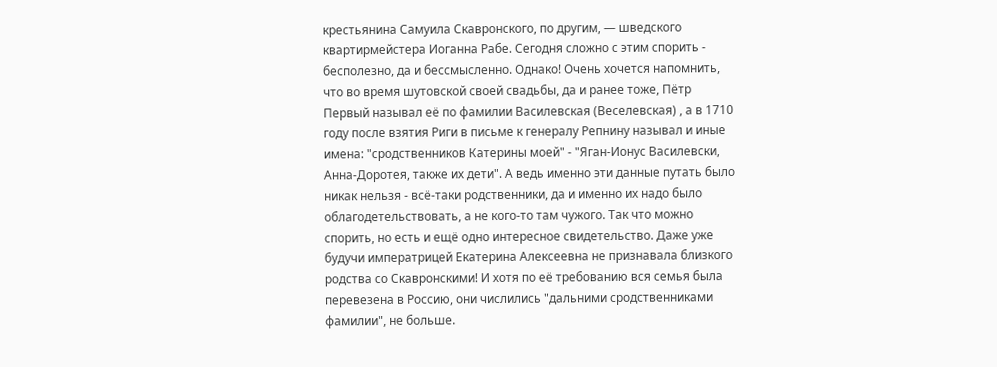крестьянина Самуила Скавронского, по другим, — шведского квартирмейстера Иоганна Рабе. Сегодня сложно с этим спорить - бесполезно, да и бессмысленно. Однако! Очень хочется напомнить, что во время шутовской своей свадьбы, да и ранее тоже, Пётр Первый называл её по фамилии Василевская (Веселевская) , а в 1710 году после взятия Риги в письме к генералу Репнину называл и иные имена: "сродственников Катерины моей" - "Яган-Ионус Василевски, Анна-Доротея, также их дети". А ведь именно эти данные путать было никак нельзя - всё-таки родственники, да и именно их надо было облагодетельствовать, а не кого-то там чужого. Так что можно спорить, но есть и ещё одно интересное свидетельство. Даже уже будучи императрицей Екатерина Алексеевна не признавала близкого родства со Скавронскими! И хотя по её требованию вся семья была перевезена в Россию, они числились "дальними сродственниками фамилии", не больше.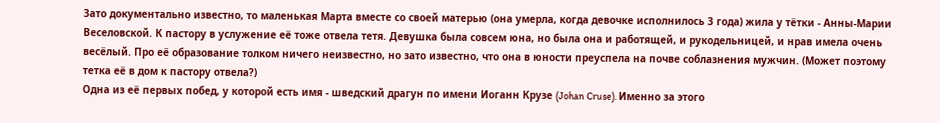Зато документально известно, то маленькая Марта вместе со своей матерью (она умерла, когда девочке исполнилось 3 года) жила у тётки - Анны-Марии Веселовской. К пастору в услужение её тоже отвела тетя. Девушка была совсем юна, но была она и работящей, и рукодельницей, и нрав имела очень весёлый. Про её образование толком ничего неизвестно, но зато известно, что она в юности преуспела на почве соблазнения мужчин. (Может поэтому тетка её в дом к пастору отвела?)
Одна из её первых побед, у которой есть имя - шведский драгун по имени Иоганн Крузе (Johan Cruse). Именно за этого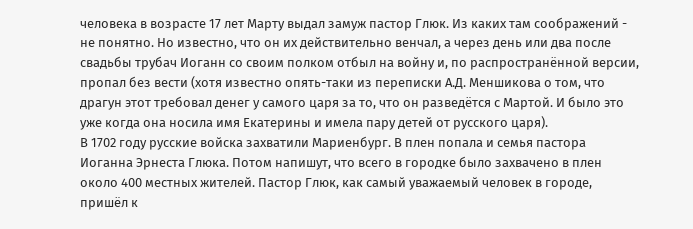человека в возрасте 17 лет Марту выдал замуж пастор Глюк. Из каких там соображений - не понятно. Но известно, что он их действительно венчал, а через день или два после свадьбы трубач Иоганн со своим полком отбыл на войну и, по распространённой версии, пропал без вести (хотя известно опять-таки из переписки А.Д. Меншикова о том, что драгун этот требовал денег у самого царя за то, что он разведётся с Мартой. И было это уже когда она носила имя Екатерины и имела пару детей от русского царя).
В 1702 году русские войска захватили Мариенбург. В плен попала и семья пастора Иоганна Эрнеста Глюка. Потом напишут, что всего в городке было захвачено в плен около 400 местных жителей. Пастор Глюк, как самый уважаемый человек в городе, пришёл к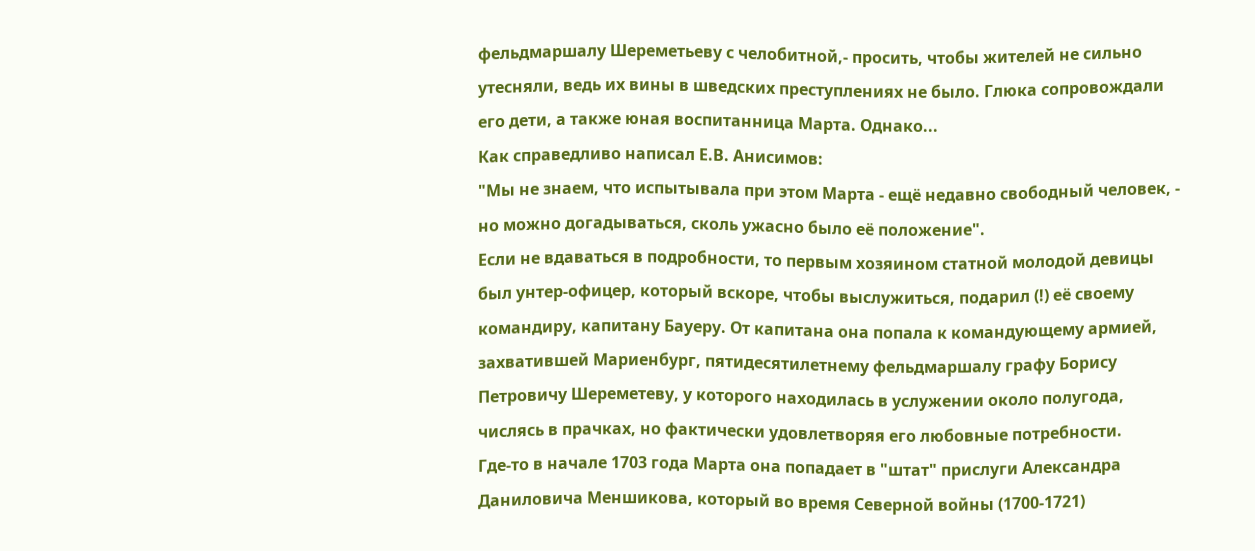фельдмаршалу Шереметьеву с челобитной,- просить, чтобы жителей не сильно утесняли, ведь их вины в шведских преступлениях не было. Глюка сопровождали его дети, а также юная воспитанница Марта. Однако...
Как справедливо написал Е.В. Анисимов:
"Мы не знаем, что испытывала при этом Марта - ещё недавно свободный человек, - но можно догадываться, сколь ужасно было её положение".
Если не вдаваться в подробности, то первым хозяином статной молодой девицы был унтер-офицер, который вскоре, чтобы выслужиться, подарил (!) её своему командиру, капитану Бауеру. От капитана она попала к командующему армией, захватившей Мариенбург, пятидесятилетнему фельдмаршалу графу Борису Петровичу Шереметеву, у которого находилась в услужении около полугода, числясь в прачках, но фактически удовлетворяя его любовные потребности.
Где-то в начале 1703 года Марта она попадает в "штат" прислуги Александра Даниловича Меншикова, который во время Северной войны (1700-1721)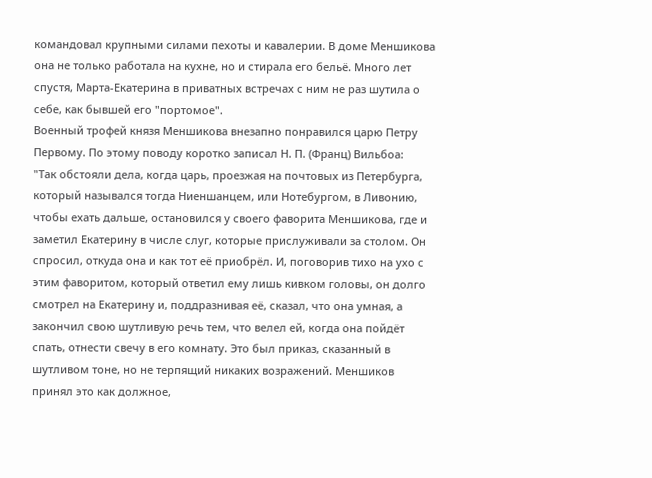командовал крупными силами пехоты и кавалерии. В доме Меншикова она не только работала на кухне, но и стирала его бельё. Много лет спустя, Марта-Екатерина в приватных встречах с ним не раз шутила о себе, как бывшей его "портомое".
Военный трофей князя Меншикова внезапно понравился царю Петру Первому. По этому поводу коротко записал Н. П. (Франц) Вильбоа:
"Так обстояли дела, когда царь, проезжая на почтовых из Петербурга, который назывался тогда Ниеншанцем, или Нотебургом, в Ливонию, чтобы ехать дальше, остановился у своего фаворита Меншикова, где и заметил Екатерину в числе слуг, которые прислуживали за столом. Он спросил, откуда она и как тот её приобрёл. И, поговорив тихо на ухо с этим фаворитом, который ответил ему лишь кивком головы, он долго смотрел на Екатерину и, поддразнивая её, сказал, что она умная, а закончил свою шутливую речь тем, что велел ей, когда она пойдёт спать, отнести свечу в его комнату. Это был приказ, сказанный в шутливом тоне, но не терпящий никаких возражений. Меншиков принял это как должное,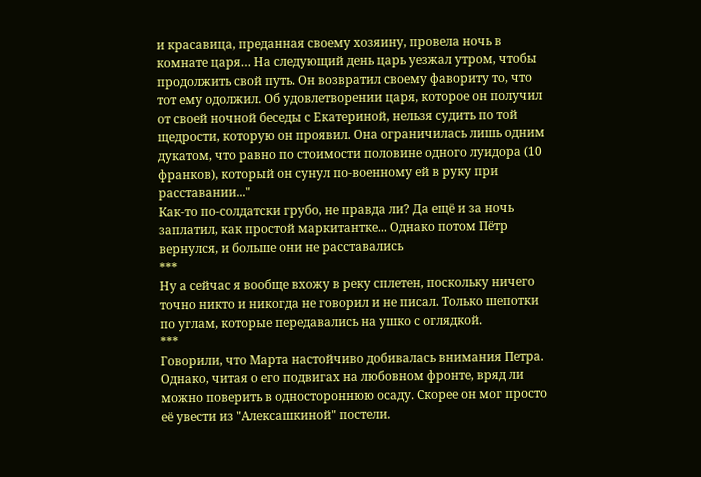и красавица, преданная своему хозяину, провела ночь в комнате царя… На следующий день царь уезжал утром, чтобы продолжить свой путь. Он возвратил своему фавориту то, что тот ему одолжил. Об удовлетворении царя, которое он получил от своей ночной беседы с Екатериной, нельзя судить по той щедрости, которую он проявил. Она ограничилась лишь одним дукатом, что равно по стоимости половине одного луидора (10 франков), который он сунул по-военному ей в руку при расставании..."
Как-то по-солдатски грубо, не правда ли? Да ещё и за ночь заплатил, как простой маркитантке... Однако потом Пётр вернулся, и больше они не расставались
***
Ну а сейчас я вообще вхожу в реку сплетен, поскольку ничего точно никто и никогда не говорил и не писал. Только шепотки по углам, которые передавались на ушко с оглядкой.
***
Говорили, что Марта настойчиво добивалась внимания Петра. Однако, читая о его подвигах на любовном фронте, вряд ли можно поверить в одностороннюю осаду. Скорее он мог просто её увести из "Алексашкиной" постели.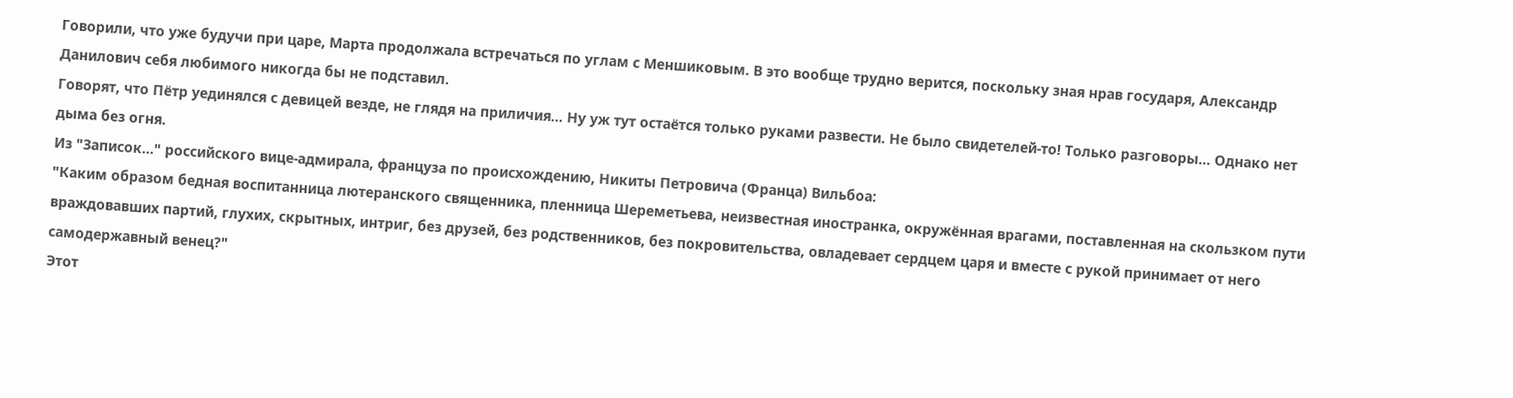Говорили, что уже будучи при царе, Марта продолжала встречаться по углам с Меншиковым. В это вообще трудно верится, поскольку зная нрав государя, Александр Данилович себя любимого никогда бы не подставил.
Говорят, что Пётр уединялся с девицей везде, не глядя на приличия... Ну уж тут остаётся только руками развести. Не было свидетелей-то! Только разговоры... Однако нет дыма без огня.
Из "Записок..." российского вице-адмирала, француза по происхождению, Никиты Петровича (Франца) Вильбоа:
"Каким образом бедная воспитанница лютеранского священника, пленница Шереметьева, неизвестная иностранка, окружённая врагами, поставленная на скользком пути враждовавших партий, глухих, скрытных, интриг, без друзей, без родственников, без покровительства, овладевает сердцем царя и вместе с рукой принимает от него самодержавный венец?"
Этот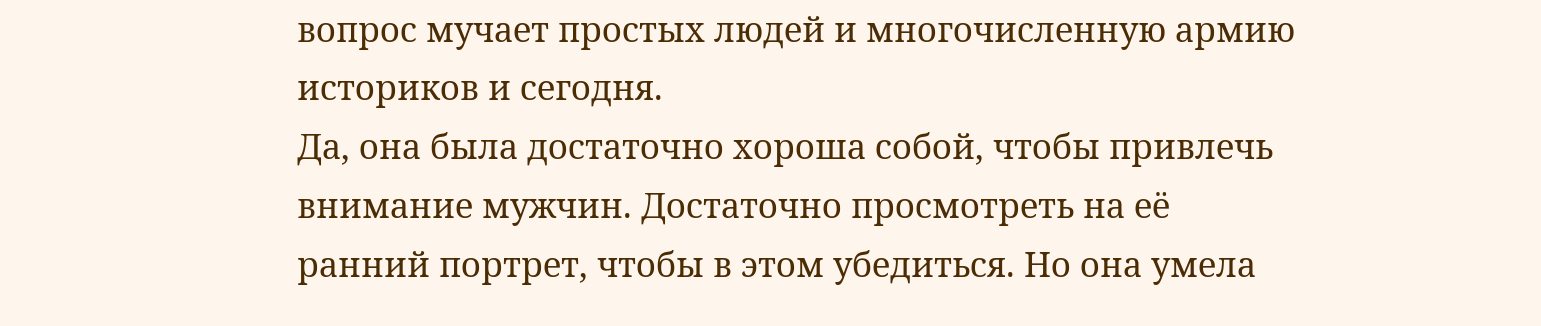вопрос мучает простых людей и многочисленную армию историков и сегодня.
Да, она была достаточно хороша собой, чтобы привлечь внимание мужчин. Достаточно просмотреть на её ранний портрет, чтобы в этом убедиться. Но она умела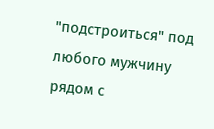"подстроиться" под любого мужчину рядом с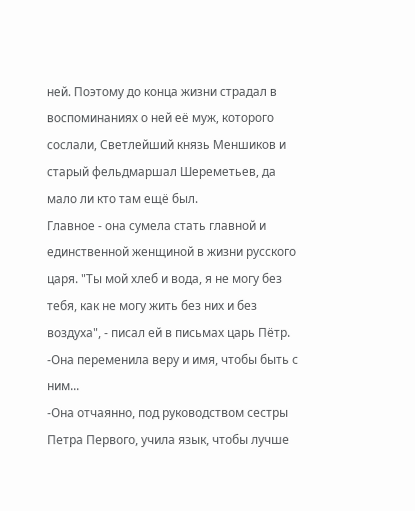ней. Поэтому до конца жизни страдал в воспоминаниях о ней её муж, которого сослали, Светлейший князь Меншиков и старый фельдмаршал Шереметьев, да мало ли кто там ещё был.
Главное - она сумела стать главной и единственной женщиной в жизни русского царя. "Ты мой хлеб и вода, я не могу без тебя, как не могу жить без них и без воздуха", - писал ей в письмах царь Пётр.
-Она переменила веру и имя, чтобы быть с ним...
-Она отчаянно, под руководством сестры Петра Первого, учила язык, чтобы лучше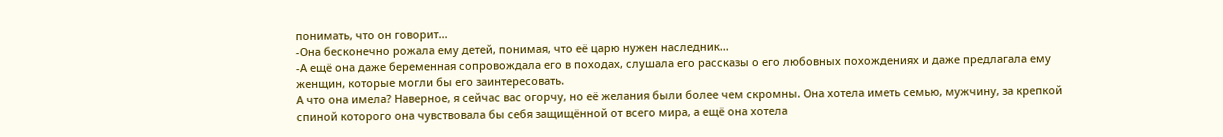понимать, что он говорит...
-Она бесконечно рожала ему детей, понимая, что её царю нужен наследник...
-А ещё она даже беременная сопровождала его в походах, слушала его рассказы о его любовных похождениях и даже предлагала ему женщин, которые могли бы его заинтересовать.
А что она имела? Наверное, я сейчас вас огорчу, но её желания были более чем скромны. Она хотела иметь семью, мужчину, за крепкой спиной которого она чувствовала бы себя защищённой от всего мира, а ещё она хотела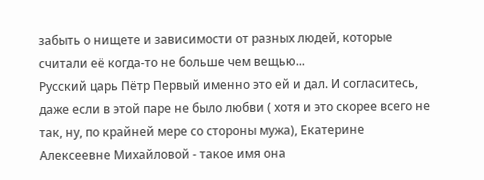забыть о нищете и зависимости от разных людей, которые считали её когда-то не больше чем вещью...
Русский царь Пётр Первый именно это ей и дал. И согласитесь, даже если в этой паре не было любви ( хотя и это скорее всего не так, ну, по крайней мере со стороны мужа), Екатерине Алексеевне Михайловой - такое имя она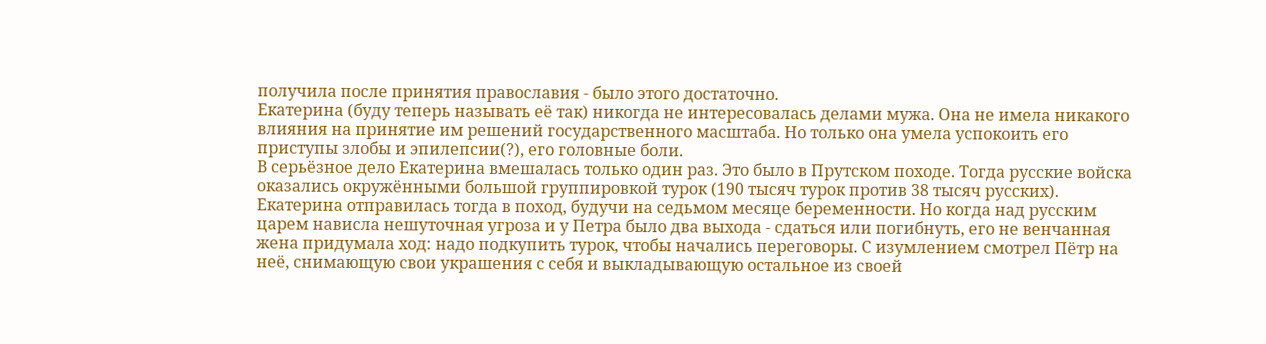получила после принятия православия - было этого достаточно.
Екатерина (буду теперь называть её так) никогда не интересовалась делами мужа. Она не имела никакого влияния на принятие им решений государственного масштаба. Но только она умела успокоить его приступы злобы и эпилепсии(?), его головные боли.
В серьёзное дело Екатерина вмешалась только один раз. Это было в Прутском походе. Тогда русские войска оказались окружёнными большой группировкой турок (190 тысяч турок против 38 тысяч русских). Екатерина отправилась тогда в поход, будучи на седьмом месяце беременности. Но когда над русским царем нависла нешуточная угроза и у Петра было два выхода - сдаться или погибнуть, его не венчанная жена придумала ход: надо подкупить турок, чтобы начались переговоры. С изумлением смотрел Пётр на неё, снимающую свои украшения с себя и выкладывающую остальное из своей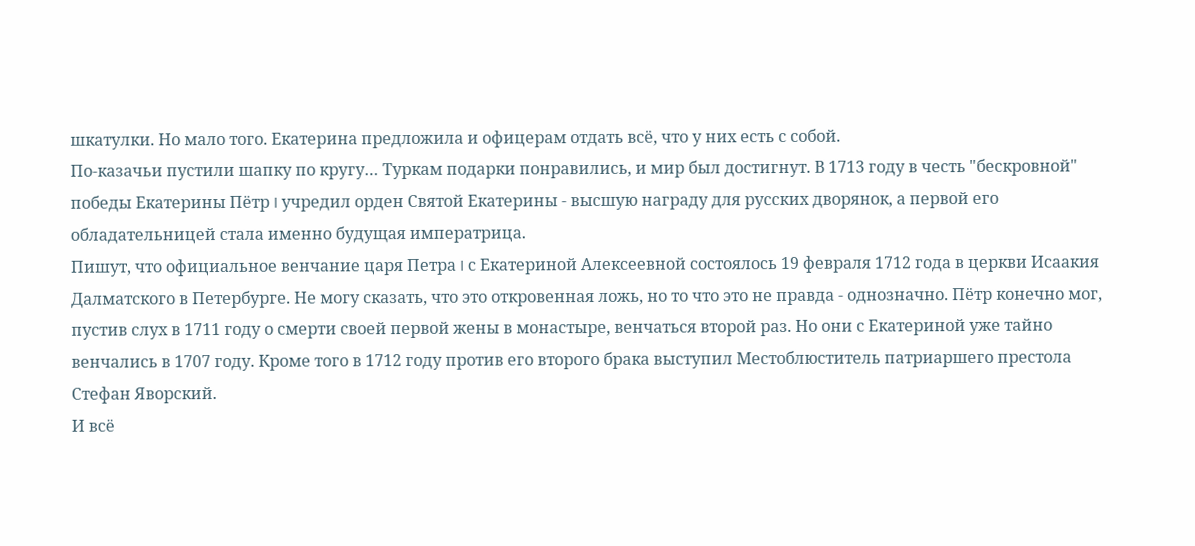шкатулки. Но мало того. Екатерина предложила и офицерам отдать всё, что у них есть с собой.
По-казачьи пустили шапку по кругу… Туркам подарки понравились, и мир был достигнут. В 1713 году в честь "бескровной" победы Екатерины Пётр I учредил орден Святой Екатерины - высшую награду для русских дворянок, а первой его обладательницей стала именно будущая императрица.
Пишут, что официальное венчание царя Петра I с Екатериной Алексеевной состоялось 19 февраля 1712 года в церкви Исаакия Далматского в Петербурге. Не могу сказать, что это откровенная ложь, но то что это не правда - однозначно. Пётр конечно мог, пустив слух в 1711 году о смерти своей первой жены в монастыре, венчаться второй раз. Но они с Екатериной уже тайно венчались в 1707 году. Кроме того в 1712 году против его второго брака выступил Местоблюститель патриаршего престола Стефан Яворский.
И всё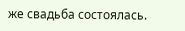же свадьба состоялась.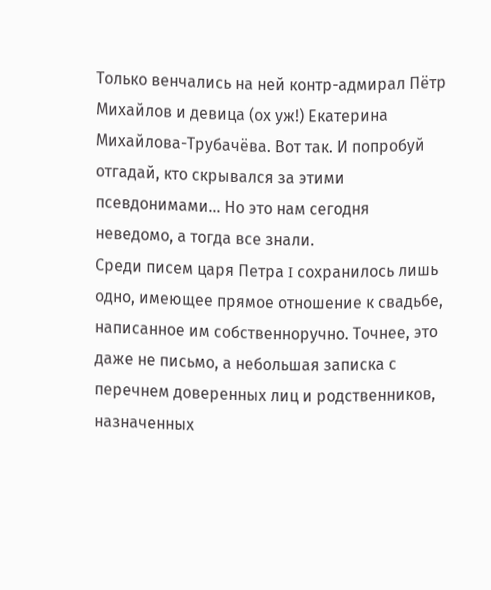Только венчались на ней контр-адмирал Пётр Михайлов и девица (ох уж!) Екатерина Михайлова-Трубачёва. Вот так. И попробуй отгадай, кто скрывался за этими псевдонимами... Но это нам сегодня неведомо, а тогда все знали.
Среди писем царя Петра I сохранилось лишь одно, имеющее прямое отношение к свадьбе, написанное им собственноручно. Точнее, это даже не письмо, а небольшая записка с перечнем доверенных лиц и родственников, назначенных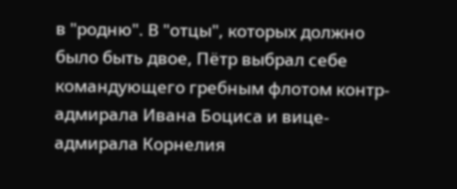в "родню". В "отцы", которых должно было быть двое, Пётр выбрал себе командующего гребным флотом контр-адмирала Ивана Боциса и вице-адмирала Корнелия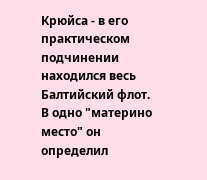Крюйса - в его практическом подчинении находился весь Балтийский флот. В одно "материно место" он определил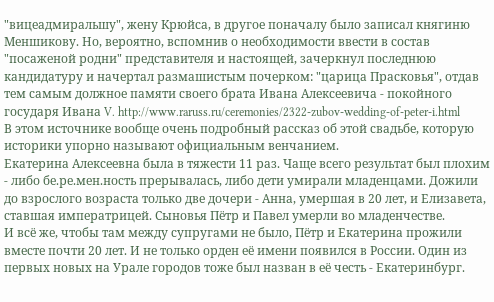"вицеадмиральшу", жену Крюйса, в другое поначалу было записал княгиню Меншикову. Но, вероятно, вспомнив о необходимости ввести в состав "посаженой родни" представителя и настоящей, зачеркнул последнюю кандидатуру и начертал размашистым почерком: "царица Прасковья", отдав тем самым должное памяти своего брата Ивана Алексеевича - покойного государя Ивана V. http://www.raruss.ru/ceremonies/2322-zubov-wedding-of-peter-i.html
В этом источнике вообще очень подробный рассказ об этой свадьбе, которую историки упорно называют официальным венчанием.
Екатерина Алексеевна была в тяжести 11 раз. Чаще всего результат был плохим - либо бе.ре.мен.ность прерывалась, либо дети умирали младенцами. Дожили до взрослого возраста только две дочери - Анна, умершая в 20 лет, и Елизавета, ставшая императрицей. Сыновья Пётр и Павел умерли во младенчестве.
И всё же, чтобы там между супругами не было, Пётр и Екатерина прожили вместе почти 20 лет. И не только орден её имени появился в России. Один из первых новых на Урале городов тоже был назван в её честь - Екатеринбург.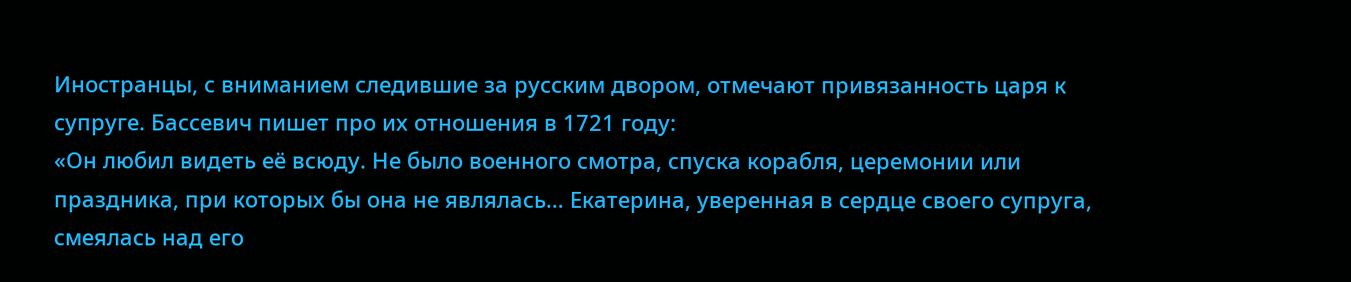Иностранцы, с вниманием следившие за русским двором, отмечают привязанность царя к супруге. Бассевич пишет про их отношения в 1721 году:
«Он любил видеть её всюду. Не было военного смотра, спуска корабля, церемонии или праздника, при которых бы она не являлась… Екатерина, уверенная в сердце своего супруга, смеялась над его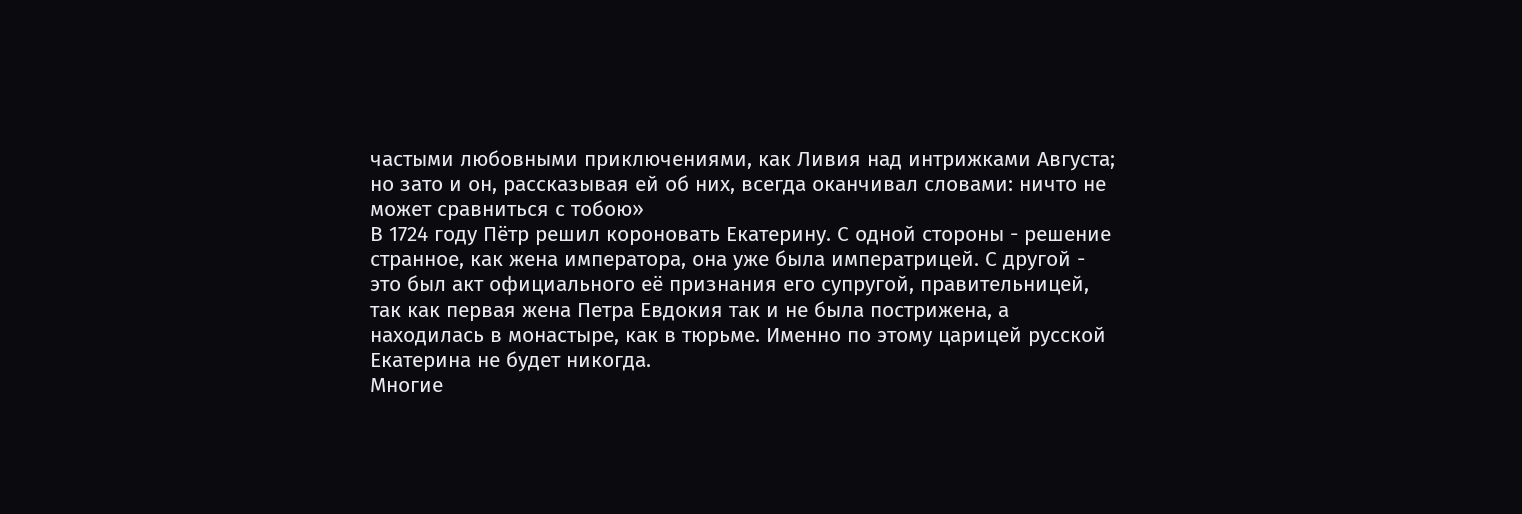частыми любовными приключениями, как Ливия над интрижками Августа; но зато и он, рассказывая ей об них, всегда оканчивал словами: ничто не может сравниться с тобою»
В 1724 году Пётр решил короновать Екатерину. С одной стороны - решение странное, как жена императора, она уже была императрицей. С другой - это был акт официального её признания его супругой, правительницей, так как первая жена Петра Евдокия так и не была пострижена, а находилась в монастыре, как в тюрьме. Именно по этому царицей русской Екатерина не будет никогда.
Многие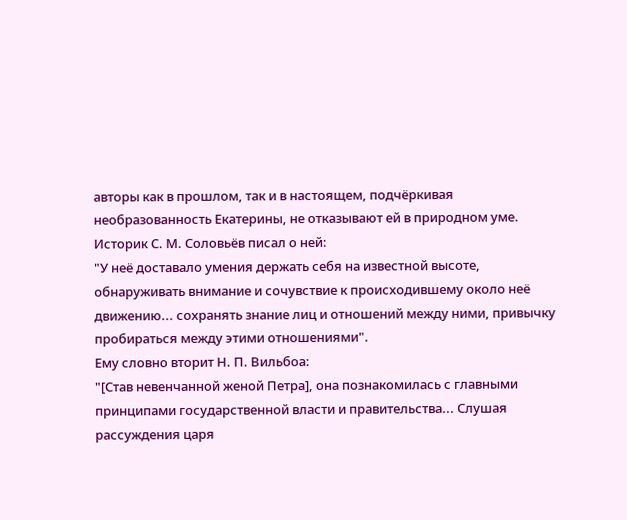авторы как в прошлом, так и в настоящем, подчёркивая необразованность Екатерины, не отказывают ей в природном уме. Историк С. М. Соловьёв писал о ней:
"У неё доставало умения держать себя на известной высоте, обнаруживать внимание и сочувствие к происходившему около неё движению... сохранять знание лиц и отношений между ними, привычку пробираться между этими отношениями".
Ему словно вторит Н. П. Вильбоа:
"[Став невенчанной женой Петра], она познакомилась с главными принципами государственной власти и правительства... Слушая рассуждения царя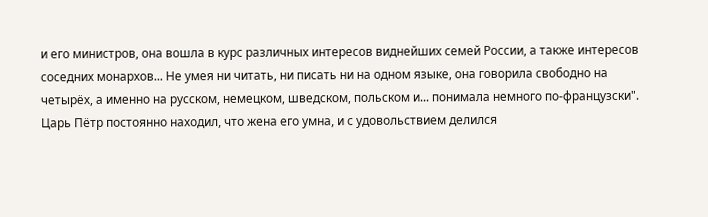и его министров, она вошла в курс различных интересов виднейших семей России, а также интересов соседних монархов... Не умея ни читать, ни писать ни на одном языке, она говорила свободно на четырёх, а именно на русском, немецком, шведском, польском и... понимала немного по-французски".
Царь Пётр постоянно находил, что жена его умна, и с удовольствием делился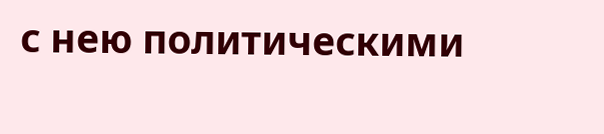с нею политическими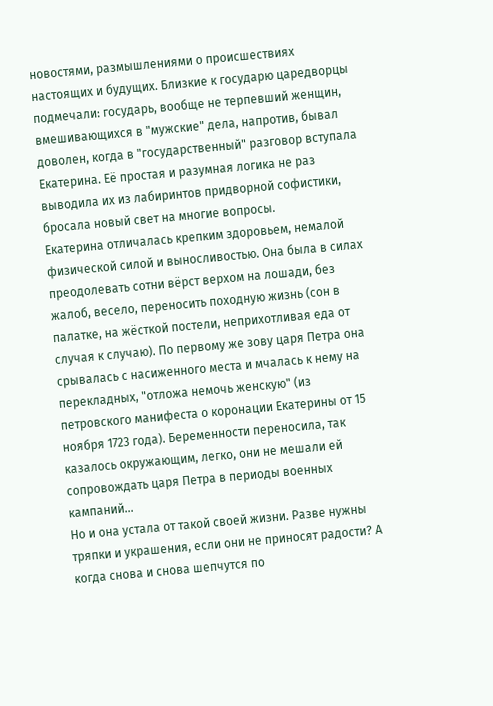новостями, размышлениями о происшествиях настоящих и будущих. Близкие к государю царедворцы подмечали: государь, вообще не терпевший женщин, вмешивающихся в "мужские" дела, напротив, бывал доволен, когда в "государственный" разговор вступала Екатерина. Её простая и разумная логика не раз выводила их из лабиринтов придворной софистики, бросала новый свет на многие вопросы.
Екатерина отличалась крепким здоровьем, немалой физической силой и выносливостью. Она была в силах преодолевать сотни вёрст верхом на лошади, без жалоб, весело, переносить походную жизнь (сон в палатке, на жёсткой постели, неприхотливая еда от случая к случаю). По первому же зову царя Петра она срывалась с насиженного места и мчалась к нему на перекладных, "отложа немочь женскую" (из петровского манифеста о коронации Екатерины от 15 ноября 1723 года). Беременности переносила, так казалось окружающим, легко, они не мешали ей сопровождать царя Петра в периоды военных кампаний...
Но и она устала от такой своей жизни. Разве нужны тряпки и украшения, если они не приносят радости? А когда снова и снова шепчутся по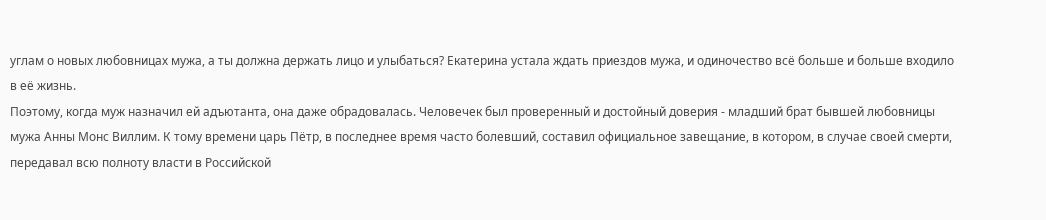углам о новых любовницах мужа, а ты должна держать лицо и улыбаться? Екатерина устала ждать приездов мужа, и одиночество всё больше и больше входило в её жизнь.
Поэтому, когда муж назначил ей адъютанта, она даже обрадовалась. Человечек был проверенный и достойный доверия - младший брат бывшей любовницы мужа Анны Монс Виллим. К тому времени царь Пётр, в последнее время часто болевший, составил официальное завещание, в котором, в случае своей смерти, передавал всю полноту власти в Российской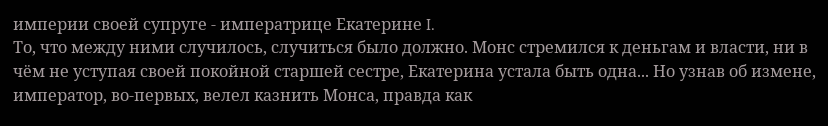империи своей супруге - императрице Екатерине I.
То, что между ними случилось, случиться было должно. Монс стремился к деньгам и власти, ни в чём не уступая своей покойной старшей сестре, Екатерина устала быть одна... Но узнав об измене, император, во-первых, велел казнить Монса, правда как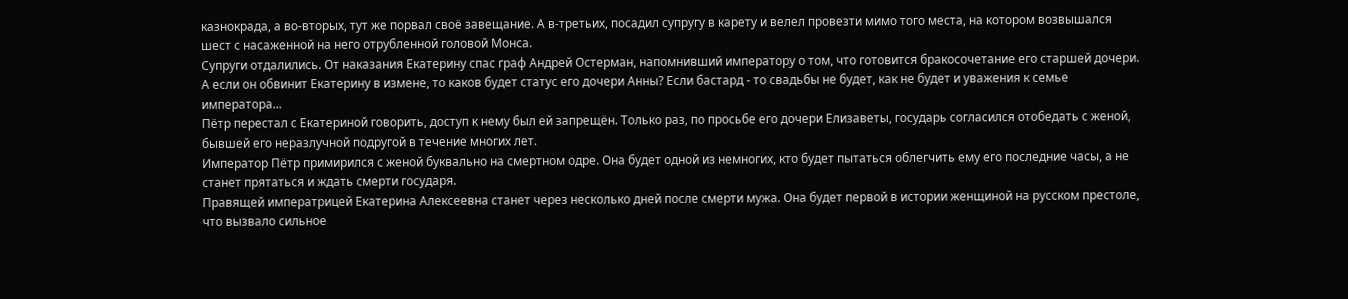казнокрада, а во-вторых, тут же порвал своё завещание. А в-третьих, посадил супругу в карету и велел провезти мимо того места, на котором возвышался шест с насаженной на него отрубленной головой Монса.
Супруги отдалились. От наказания Екатерину спас граф Андрей Остерман, напомнивший императору о том, что готовится бракосочетание его старшей дочери. А если он обвинит Екатерину в измене, то каков будет статус его дочери Анны? Если бастард - то свадьбы не будет, как не будет и уважения к семье императора...
Пётр перестал с Екатериной говорить, доступ к нему был ей запрещён. Только раз, по просьбе его дочери Елизаветы, государь согласился отобедать с женой, бывшей его неразлучной подругой в течение многих лет.
Император Пётр примирился с женой буквально на смертном одре. Она будет одной из немногих, кто будет пытаться облегчить ему его последние часы, а не станет прятаться и ждать смерти государя.
Правящей императрицей Екатерина Алексеевна станет через несколько дней после смерти мужа. Она будет первой в истории женщиной на русском престоле, что вызвало сильное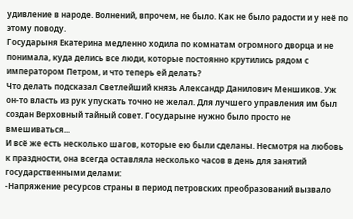удивление в народе. Волнений, впрочем, не было. Как не было радости и у неё по этому поводу.
Государыня Екатерина медленно ходила по комнатам огромного дворца и не понимала, куда делись все люди, которые постоянно крутились рядом с императором Петром, и что теперь ей делать?
Что делать подсказал Светлейший князь Александр Данилович Меншиков. Уж он-то власть из рук упускать точно не желал. Для лучшего управления им был создан Верховный тайный совет. Государыне нужно было просто не вмешиваться...
И всё же есть несколько шагов, которые ею были сделаны. Несмотря на любовь к праздности, она всегда оставляла несколько часов в день для занятий государственными делами:
-Напряжение ресурсов страны в период петровских преобразований вызвало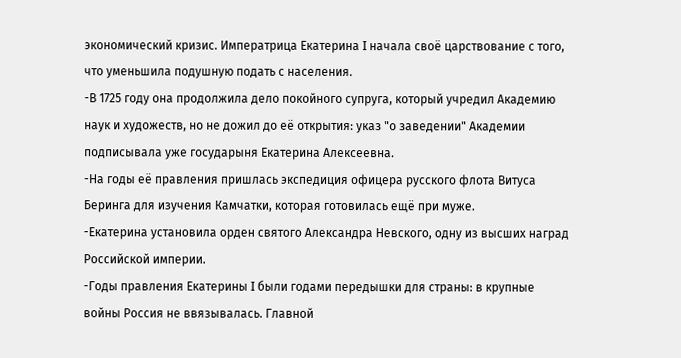экономический кризис. Императрица Екатерина I начала своё царствование с того, что уменьшила подушную подать с населения.
-В 1725 году она продолжила дело покойного супруга, который учредил Академию наук и художеств, но не дожил до её открытия: указ "о заведении" Академии подписывала уже государыня Екатерина Алексеевна.
-На годы её правления пришлась экспедиция офицера русского флота Витуса Беринга для изучения Камчатки, которая готовилась ещё при муже.
-Екатерина установила орден святого Александра Невского, одну из высших наград Российской империи.
-Годы правления Екатерины I были годами передышки для страны: в крупные войны Россия не ввязывалась. Главной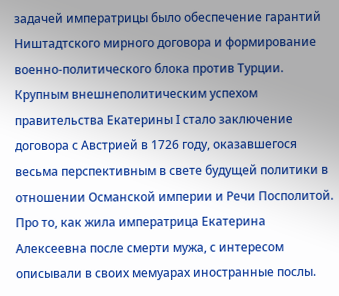задачей императрицы было обеспечение гарантий Ништадтского мирного договора и формирование военно-политического блока против Турции. Крупным внешнеполитическим успехом правительства Екатерины I стало заключение договора с Австрией в 1726 году, оказавшегося весьма перспективным в свете будущей политики в отношении Османской империи и Речи Посполитой.
Про то, как жила императрица Екатерина Алексеевна после смерти мужа, с интересом описывали в своих мемуарах иностранные послы.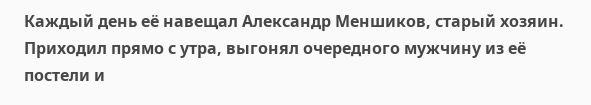Каждый день её навещал Александр Меншиков, старый хозяин. Приходил прямо с утра, выгонял очередного мужчину из её постели и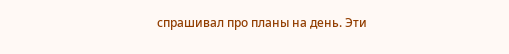спрашивал про планы на день. Эти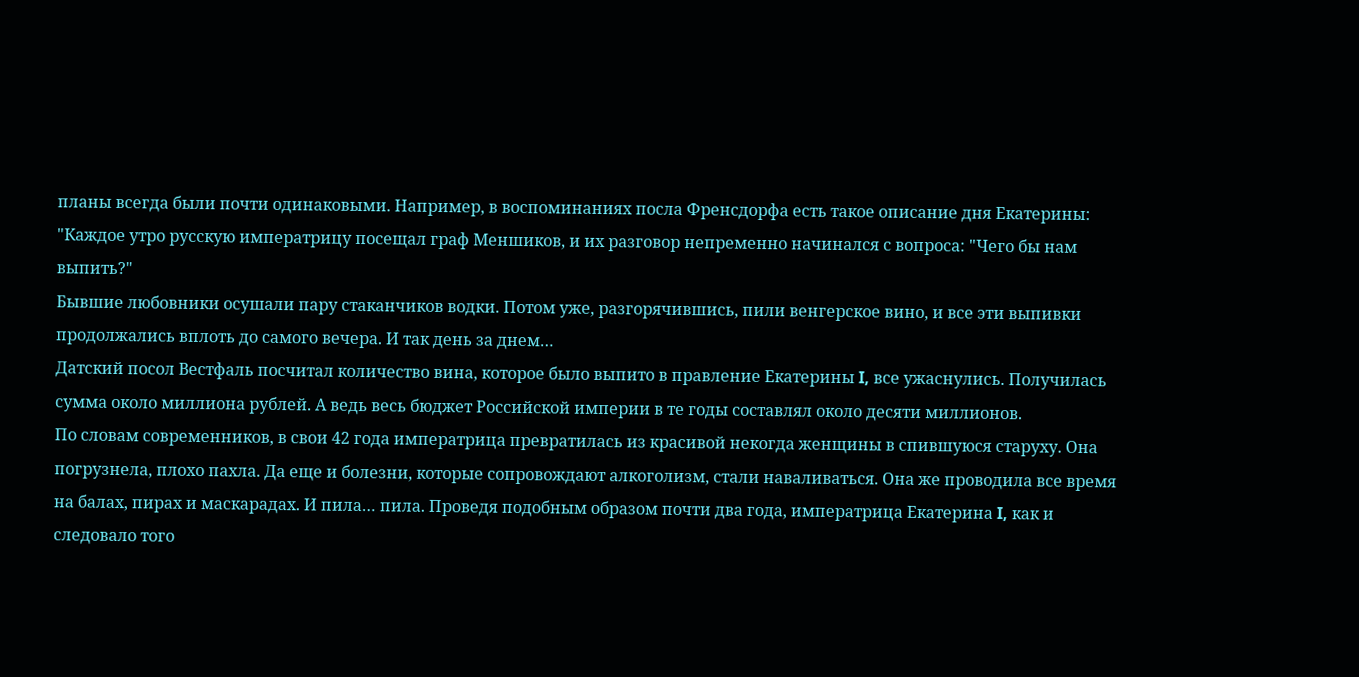планы всегда были почти одинаковыми. Например, в воспоминаниях посла Френсдорфа есть такое описание дня Екатерины:
"Каждое утро русскую императрицу посещал граф Меншиков, и их разговор непременно начинался с вопроса: "Чего бы нам выпить?"
Бывшие любовники осушали пару стаканчиков водки. Потом уже, разгорячившись, пили венгерское вино, и все эти выпивки продолжались вплоть до самого вечера. И так день за днем…
Датский посол Вестфаль посчитал количество вина, которое было выпито в правление Екатерины I, все ужаснулись. Получилась сумма около миллиона рублей. А ведь весь бюджет Российской империи в те годы составлял около десяти миллионов.
По словам современников, в свои 42 года императрица превратилась из красивой некогда женщины в спившуюся старуху. Она погрузнела, плохо пахла. Да еще и болезни, которые сопровождают алкоголизм, стали наваливаться. Она же проводила все время на балах, пирах и маскарадах. И пила… пила. Проведя подобным образом почти два года, императрица Екатерина I, как и следовало того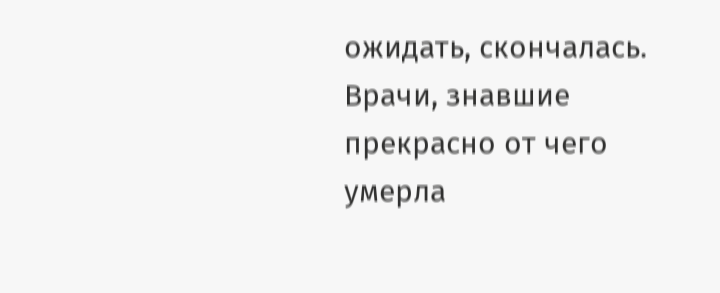ожидать, скончалась.
Врачи, знавшие прекрасно от чего умерла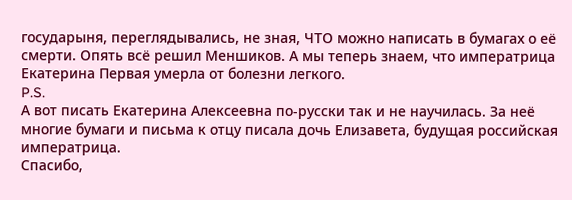государыня, переглядывались, не зная, ЧТО можно написать в бумагах о её смерти. Опять всё решил Меншиков. А мы теперь знаем, что императрица Екатерина Первая умерла от болезни легкого.
P.S.
А вот писать Екатерина Алексеевна по-русски так и не научилась. За неё многие бумаги и письма к отцу писала дочь Елизавета, будущая российская императрица.
Спасибо,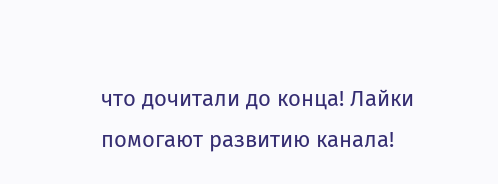что дочитали до конца! Лайки помогают развитию канала!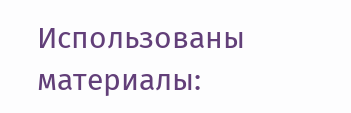Использованы материалы: